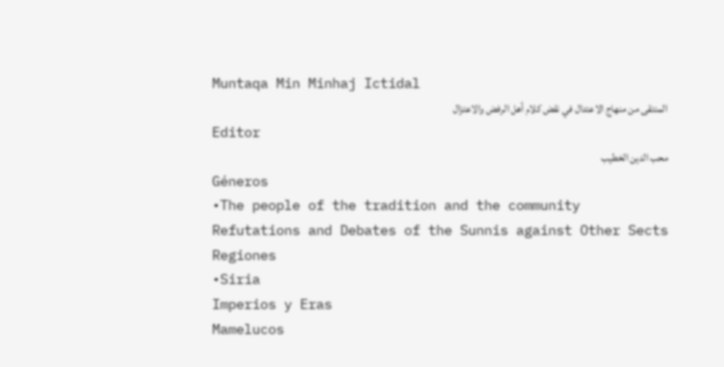Muntaqa Min Minhaj Ictidal
المنتقى من منهاج الاعتدال في نقض كلام أهل الرفض والاعتزال
Editor
محب الدين الخطيب
Géneros
•The people of the tradition and the community
Refutations and Debates of the Sunnis against Other Sects
Regiones
•Siria
Imperios y Eras
Mamelucos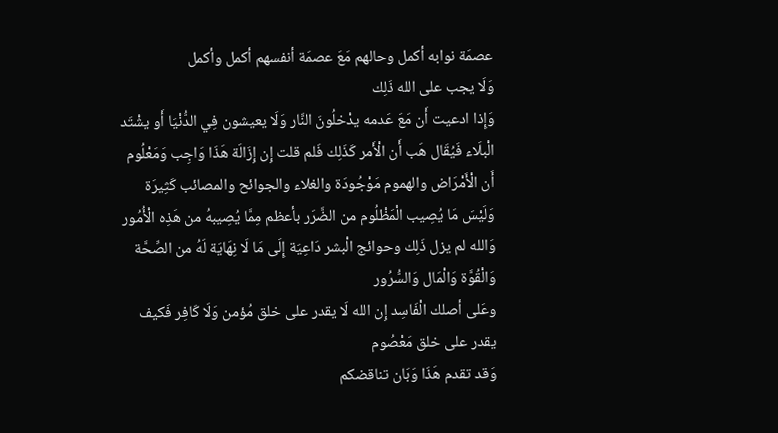عصمَة نوابه أكمل وحالهم مَعَ عصمَة أنفسهم أكمل وأكمل
وَلَا يجب على الله ذَلِك
وَإِذا ادعيت أَن مَعَ عَدمه يدْخلُونَ النَّار وَلَا يعيشون فِي الدُّنْيَا أَو يشْتَد الْبلَاء فَيُقَال هَب أَن الْأَمر كَذَلِك فَلم قلت إِن إِزَالَة هَذَا وَاجِب وَمَعْلُوم أَن الْأَمْرَاض والهموم مَوْجُودَة والغلاء والجوائح والمصائب كَثِيرَة وَلَيْسَ مَا يُصِيب الْمَظْلُوم من الضَّرَر بأعظم مِمَّا يُصِيبهُ من هَذِه الْأُمُور وَالله لم يزل ذَلِك وحوائج الْبشر دَاعِيَة إِلَى مَا لَا نِهَايَة لَهُ من الصِّحَّة وَالْقُوَّة وَالْمَال وَالسُّرُور
وعَلى أصلك الْفَاسِد إِن الله لَا يقدر على خلق مُؤمن وَلَا كَافِر فَكيف يقدر على خلق مَعْصُوم
وَقد تقدم هَذَا وَبَان تناقضكم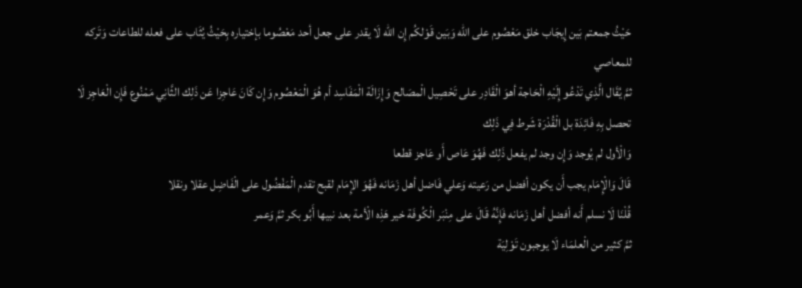حَيْثُ جمعتم بَين إِيجَاب خلق مَعْصُوم على الله وَبَين قَوْلكُم إِن الله لَا يقدر على جعل أحد مَعْصُوما بإختياره بِحَيْثُ يُثَاب على فعله للطاعات وَتَركه للمعاصي
ثمَّ يُقَال الَّذِي تَدْعُو إِلَيْهِ الْحَاجة أهوَ الْقَادِر على تَحْصِيل الْمصَالح وَإِزَالَة الْمَفَاسِد أم هُوَ الْمَعْصُوم وَإِن كَانَ عَاجِزا عَن ذَلِك الثَّانِي مَمْنُوع فَإِن الْعَاجِز لَا تحصل بِهِ فَائِدَة بل الْقُدْرَة شَرط فِي ذَلِك
وَالْأول لم يُوجد وَإِن وجد لم يفعل ذَلِك فَهُوَ عَاص أَو عَاجز قطعا
قَالَ وَالْإِمَام يجب أَن يكون أفضل من رَعيته وَعلي فَاضل أهل زَمَانه فَهُوَ الإِمَام لقبح تقدم الْمَفْضُول على الْفَاضِل عقلا ونقلا
قُلْنَا لَا نسلم أَنه أفضل أهل زَمَانه فَإِنَّهُ قَالَ على مِنْبَر الْكُوفَة خير هَذِه الْأمة بعد نبيها أَبُو بكر ثمَّ وَعمر
ثمَّ كثير من الْعلمَاء لَا يوجبون تَوْلِيَة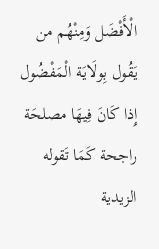الْأَفْضَل وَمِنْهُم من يَقُول بِولَايَة الْمَفْضُول إِذا كَانَ فِيهَا مصلحَة راجحة كَمَا تَقوله الزيدية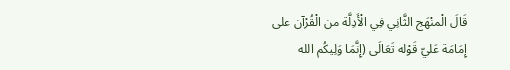قَالَ الْمنْهَج الثَّانِي فِي الْأَدِلَّة من الْقُرْآن على إِمَامَة عَليّ قَوْله تَعَالَى (إِنَّمَا وَلِيكُم الله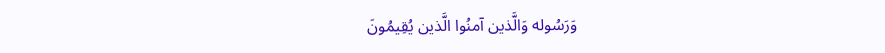وَرَسُوله وَالَّذين آمنُوا الَّذين يُقِيمُونَ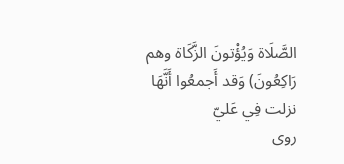الصَّلَاة وَيُؤْتونَ الزَّكَاة وهم رَاكِعُونَ) وَقد أَجمعُوا أَنَّهَا نزلت فِي عَليّ
روى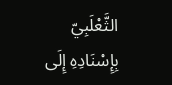الثَّعْلَبِيّ بِإِسْنَادِهِ إِلَى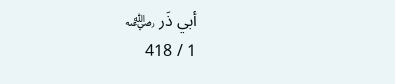أبي ذَر ﵁
1 / 418